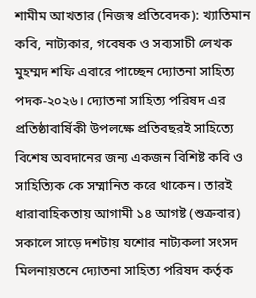শামীম আখতার (নিজস্ব প্রতিবেদক): খ্যাতিমান কবি, নাট্যকার, গবেষক ও সব্যসাচী লেখক মুহম্মদ শফি এবারে পাচ্ছেন দ্যোতনা সাহিত্য পদক-২০২৬। দ্যোতনা সাহিত্য পরিষদ এর প্রতিষ্ঠাবার্ষিকী উপলক্ষে প্রতিবছরই সাহিত্যে বিশেষ অবদানের জন্য একজন বিশিষ্ট কবি ও সাহিত্যিক কে সম্মানিত করে থাকেন। তারই ধারাবাহিকতায় আগামী ১৪ আগষ্ট (শুক্রবার) সকালে সাড়ে দশটায় যশোর নাট্যকলা সংসদ মিলনায়তনে দ্যোতনা সাহিত্য পরিষদ কর্তৃক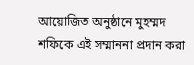আয়োজিত অনুষ্ঠানে মুহম্মদ শফিকে এই সম্মাননা প্রদান করা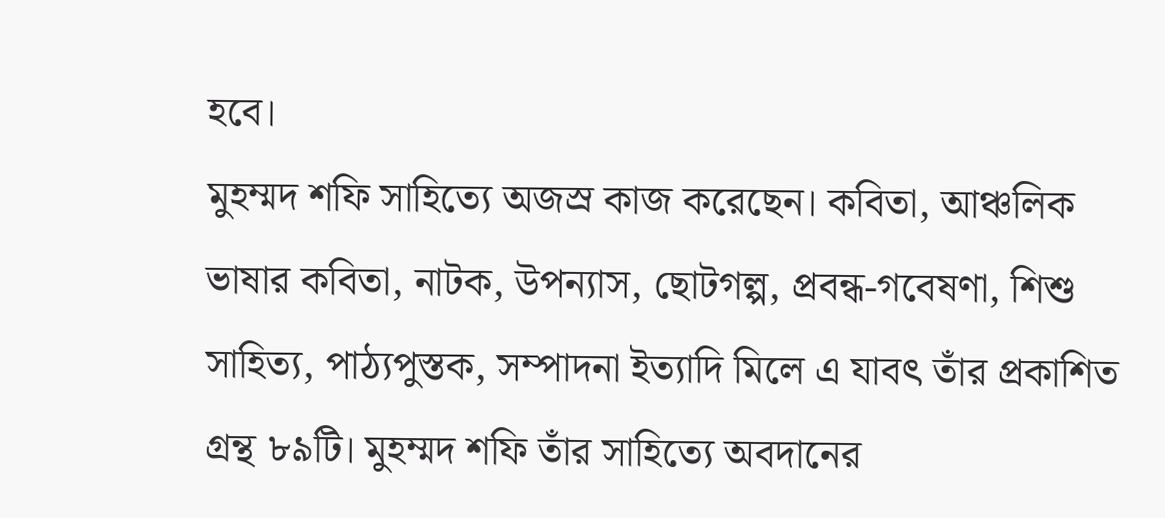হবে।
মুহম্মদ শফি সাহিত্যে অজস্র কাজ করেছেন। কবিতা, আঞ্চলিক ভাষার কবিতা, নাটক, উপন্যাস, ছোটগল্প, প্রবন্ধ-গবেষণা, শিশু সাহিত্য, পাঠ্যপুস্তক, সম্পাদনা ইত্যাদি মিলে এ যাবৎ তাঁর প্রকাশিত গ্রন্থ ৮৯টি। মুহম্মদ শফি তাঁর সাহিত্যে অবদানের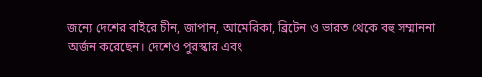জন্যে দেশের বাইরে চীন, জাপান, আমেরিকা, ব্রিটেন ও ভারত থেকে বহু সম্মাননা অর্জন করেছেন। দেশেও পুরস্কার এবং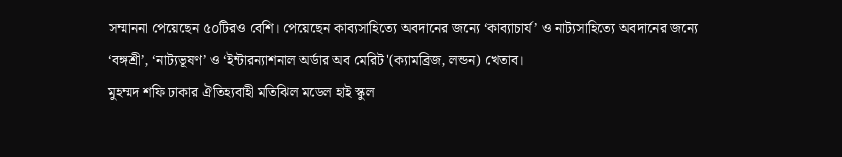সম্মাননা পেয়েছেন ৫০টিরও বেশি। পেয়েছেন কাব্যসাহিত্যে অবদানের জন্যে ‘কাব্যাচার্য’ ও নাট্যসাহিত্যে অবদানের জন্যে ‘বঙ্গশ্রী’, ‘নাট্যভূষণ’ ও ‘ইন্টারন্যাশনাল অর্ডার অব মেরিট'(ক্যামব্রিজ, লন্ডন) খেতাব।
মুহম্মদ শফি ঢাকার ঐতিহ্যবাহী মতিঝিল মডেল হাই স্কুল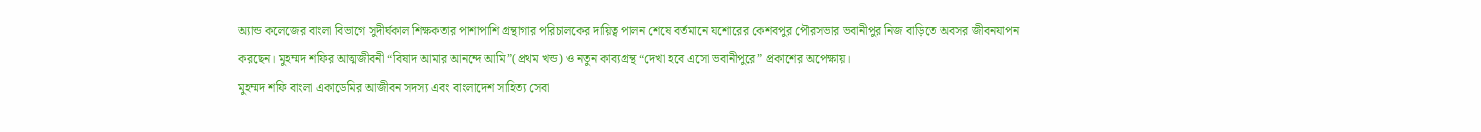অ্যান্ড কলেজের বাংলা বিভাগে সুদীর্ঘকাল শিক্ষকতার পাশাপাশি গ্রন্থাগার পরিচালকের দায়িত্ব পালন শেষে বর্তমানে যশোরের কেশবপুর পৌরসভার ভবানীপুর নিজ বাড়িতে অবসর জীবনযাপন করছেন। মুহম্মদ শফির আত্মজীবনী “বিষাদ আমার আনন্দে আমি”(প্রথম খন্ড) ও নতুন কাব্যগ্রন্থ “দেখা হবে এসো ভবানীপুরে” প্রকাশের অপেক্ষায়।
মুহম্মদ শফি বাংলা একাডেমির আজীবন সদস্য এবং বাংলাদেশ সাহিত্য সেবা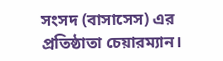সংসদ (বাসাসেস) এর প্রতিষ্ঠাতা চেয়ারম্যান।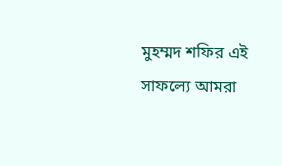মুহম্মদ শফির এই সাফল্যে আমরা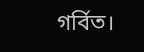গর্বিত।